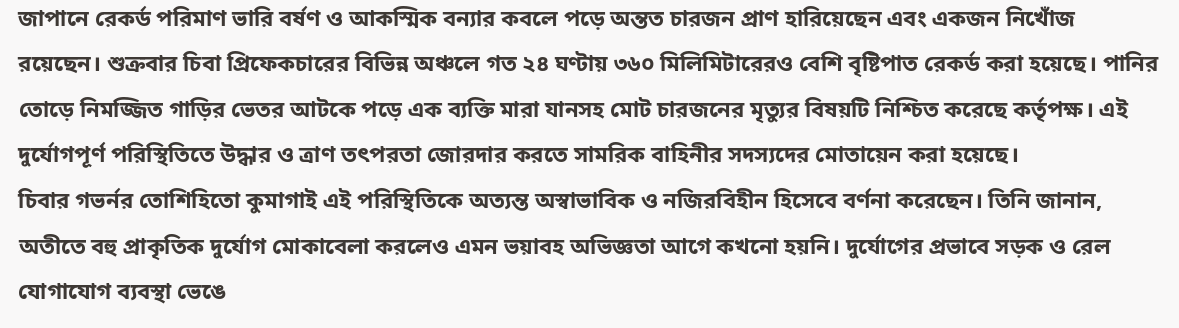জাপানে রেকর্ড পরিমাণ ভারি বর্ষণ ও আকস্মিক বন্যার কবলে পড়ে অন্তত চারজন প্রাণ হারিয়েছেন এবং একজন নিখোঁজ রয়েছেন। শুক্রবার চিবা প্রিফেকচারের বিভিন্ন অঞ্চলে গত ২৪ ঘণ্টায় ৩৬০ মিলিমিটারেরও বেশি বৃষ্টিপাত রেকর্ড করা হয়েছে। পানির তোড়ে নিমজ্জিত গাড়ির ভেতর আটকে পড়ে এক ব্যক্তি মারা যানসহ মোট চারজনের মৃত্যুর বিষয়টি নিশ্চিত করেছে কর্তৃপক্ষ। এই দুর্যোগপূর্ণ পরিস্থিতিতে উদ্ধার ও ত্রাণ তৎপরতা জোরদার করতে সামরিক বাহিনীর সদস্যদের মোতায়েন করা হয়েছে।
চিবার গভর্নর তোশিহিতো কুমাগাই এই পরিস্থিতিকে অত্যন্ত অস্বাভাবিক ও নজিরবিহীন হিসেবে বর্ণনা করেছেন। তিনি জানান, অতীতে বহু প্রাকৃতিক দুর্যোগ মোকাবেলা করলেও এমন ভয়াবহ অভিজ্ঞতা আগে কখনো হয়নি। দুর্যোগের প্রভাবে সড়ক ও রেল যোগাযোগ ব্যবস্থা ভেঙে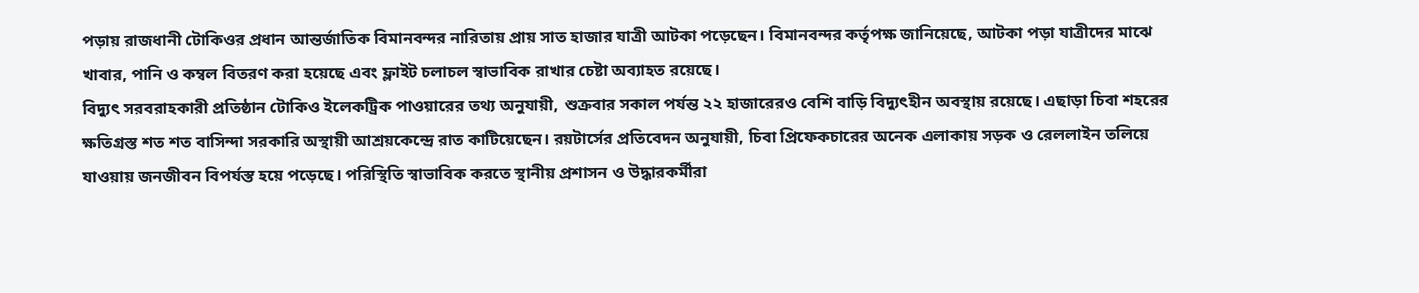পড়ায় রাজধানী টোকিওর প্রধান আন্তর্জাতিক বিমানবন্দর নারিতায় প্রায় সাত হাজার যাত্রী আটকা পড়েছেন। বিমানবন্দর কর্তৃপক্ষ জানিয়েছে, আটকা পড়া যাত্রীদের মাঝে খাবার, পানি ও কম্বল বিতরণ করা হয়েছে এবং ফ্লাইট চলাচল স্বাভাবিক রাখার চেষ্টা অব্যাহত রয়েছে।
বিদ্যুৎ সরবরাহকারী প্রতিষ্ঠান টোকিও ইলেকট্রিক পাওয়ারের তথ্য অনুযায়ী, শুক্রবার সকাল পর্যন্ত ২২ হাজারেরও বেশি বাড়ি বিদ্যুৎহীন অবস্থায় রয়েছে। এছাড়া চিবা শহরের ক্ষতিগ্রস্ত শত শত বাসিন্দা সরকারি অস্থায়ী আশ্রয়কেন্দ্রে রাত কাটিয়েছেন। রয়টার্সের প্রতিবেদন অনুযায়ী, চিবা প্রিফেকচারের অনেক এলাকায় সড়ক ও রেললাইন তলিয়ে যাওয়ায় জনজীবন বিপর্যস্ত হয়ে পড়েছে। পরিস্থিতি স্বাভাবিক করতে স্থানীয় প্রশাসন ও উদ্ধারকর্মীরা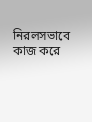নিরলসভাবে কাজ করে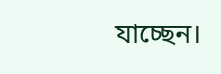যাচ্ছেন।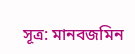সূত্র: মানবজমিন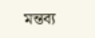মন্তব্য